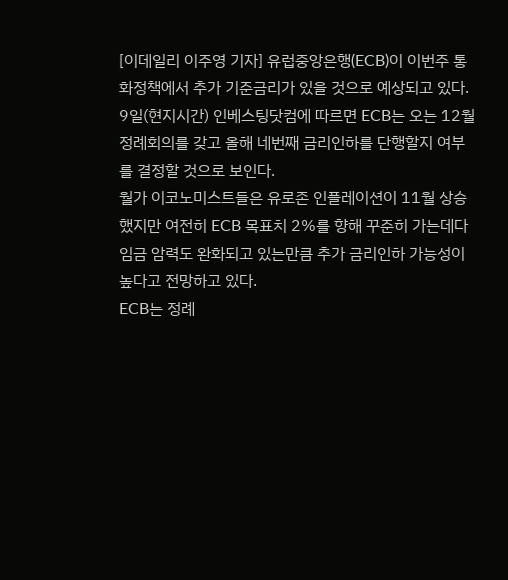[이데일리 이주영 기자] 유럽중앙은행(ECB)이 이번주 통화정책에서 추가 기준금리가 있을 것으로 예상되고 있다.
9일(현지시간) 인베스팅닷컴에 따르면 ECB는 오는 12월 정례회의를 갖고 올해 네번째 금리인하를 단행할지 여부를 결정할 것으로 보인다.
월가 이코노미스트들은 유로존 인플레이션이 11월 상승했지만 여전히 ECB 목표치 2%를 향해 꾸준히 가는데다 임금 암력도 완화되고 있는만큼 추가 금리인하 가능성이 높다고 전망하고 있다.
ECB는 정례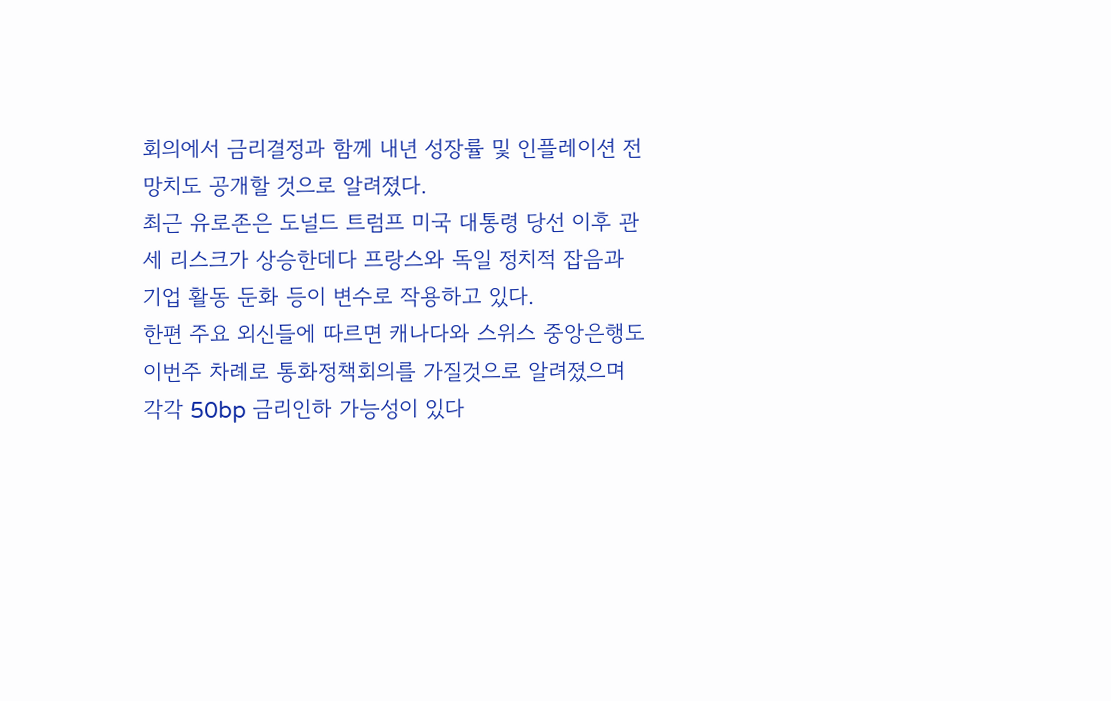회의에서 금리결정과 함께 내년 성장률 및 인플레이션 전망치도 공개할 것으로 알려졌다.
최근 유로존은 도널드 트럼프 미국 대통령 당선 이후 관세 리스크가 상승한데다 프랑스와 독일 정치적 잡음과 기업 활동 둔화 등이 변수로 작용하고 있다.
한편 주요 외신들에 따르면 캐나다와 스위스 중앙은행도 이번주 차례로 통화정책회의를 가질것으로 알려졌으며 각각 50bp 금리인하 가능성이 있다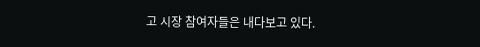고 시장 참여자들은 내다보고 있다.